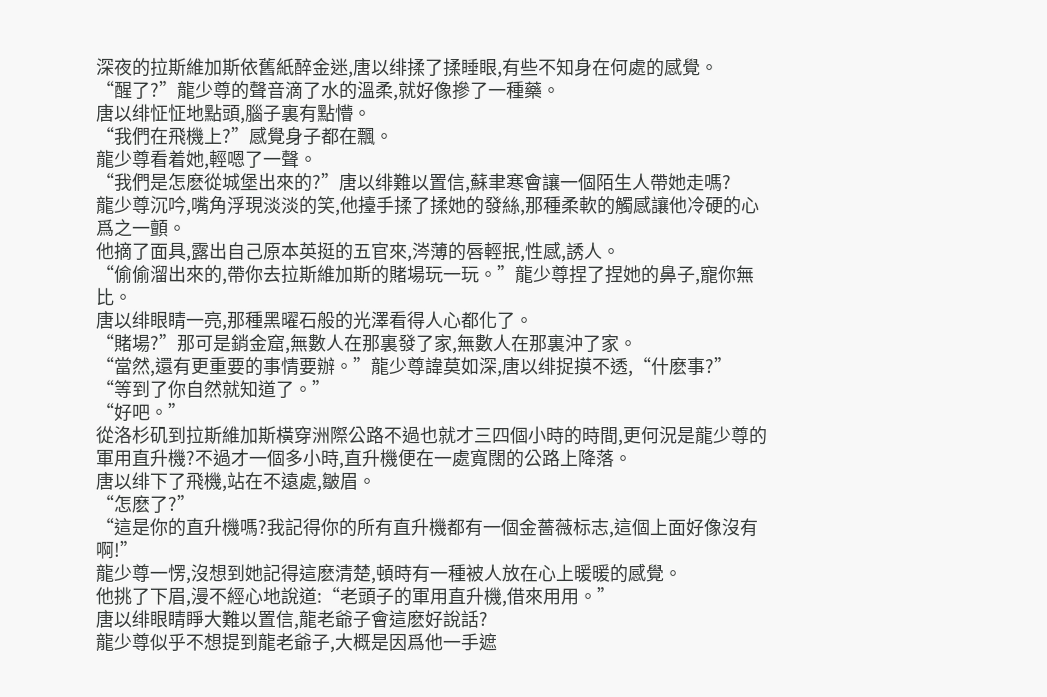深夜的拉斯維加斯依舊紙醉金迷,唐以绯揉了揉睡眼,有些不知身在何處的感覺。
“醒了?”龍少尊的聲音滴了水的溫柔,就好像摻了一種藥。
唐以绯怔怔地點頭,腦子裏有點懵。
“我們在飛機上?”感覺身子都在飄。
龍少尊看着她,輕嗯了一聲。
“我們是怎麽從城堡出來的?”唐以绯難以置信,蘇聿寒會讓一個陌生人帶她走嗎?
龍少尊沉吟,嘴角浮現淡淡的笑,他擡手揉了揉她的發絲,那種柔軟的觸感讓他冷硬的心爲之一顫。
他摘了面具,露出自己原本英挺的五官來,涔薄的唇輕抿,性感,誘人。
“偷偷溜出來的,帶你去拉斯維加斯的賭場玩一玩。”龍少尊捏了捏她的鼻子,寵你無比。
唐以绯眼睛一亮,那種黑曜石般的光澤看得人心都化了。
“賭場?”那可是銷金窟,無數人在那裏發了家,無數人在那裏沖了家。
“當然,還有更重要的事情要辦。”龍少尊諱莫如深,唐以绯捉摸不透,“什麽事?”
“等到了你自然就知道了。”
“好吧。”
從洛杉矶到拉斯維加斯橫穿洲際公路不過也就才三四個小時的時間,更何況是龍少尊的軍用直升機?不過才一個多小時,直升機便在一處寬闊的公路上降落。
唐以绯下了飛機,站在不遠處,皺眉。
“怎麽了?”
“這是你的直升機嗎?我記得你的所有直升機都有一個金薔薇标志,這個上面好像沒有啊!”
龍少尊一愣,沒想到她記得這麽清楚,頓時有一種被人放在心上暖暖的感覺。
他挑了下眉,漫不經心地說道:“老頭子的軍用直升機,借來用用。”
唐以绯眼睛睜大難以置信,龍老爺子會這麽好說話?
龍少尊似乎不想提到龍老爺子,大概是因爲他一手遮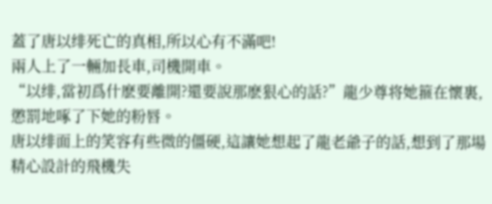蓋了唐以绯死亡的真相,所以心有不滿吧!
兩人上了一輛加長車,司機開車。
“以绯,當初爲什麽要離開?還要說那麽狠心的話?”龍少尊将她箍在懷裏,懲罰地啄了下她的粉唇。
唐以绯面上的笑容有些微的僵硬,這讓她想起了龍老爺子的話,想到了那場精心設計的飛機失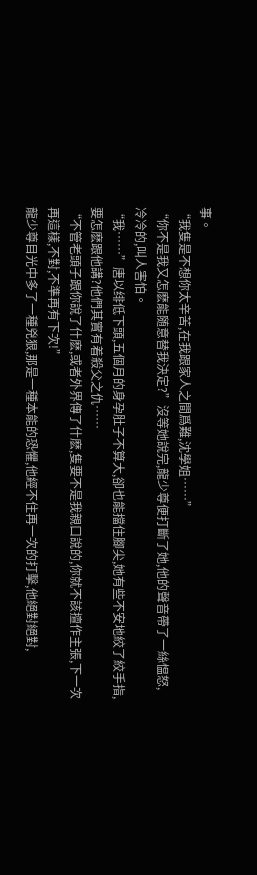事。
“我隻是不想你太辛苦,在我跟家人之間爲難,沈學姐……”
“你不是我又怎麽能随意替我決定?”沒等她說完,龍少尊便打斷了她,他的聲音帶了一絲愠怒,冷冷的,叫人害怕。
“我……”唐以绯低下頭,五個月的身孕肚子不算大,卻也能擋住腳尖,她有些不安地絞了絞手指,要怎麽跟他講?他們其實有着殺父之仇……
“不管老頭子跟你說了什麽,或者外界傳了什麽,隻要不是我親口說的,你就不該擅作主張,下一次再這樣,不對,不準再有下次!”
龍少尊目光中多了一種兇狠,那是一種本能的恐懼,他經不住再一次的打擊,他絕對絕對,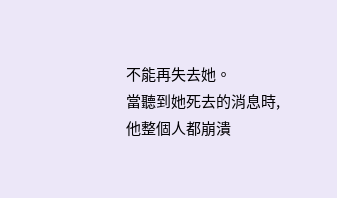不能再失去她。
當聽到她死去的消息時,他整個人都崩潰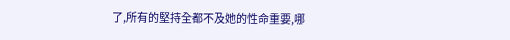了,所有的堅持全都不及她的性命重要,哪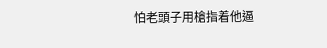怕老頭子用槍指着他逼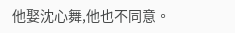他娶沈心舞,他也不同意。